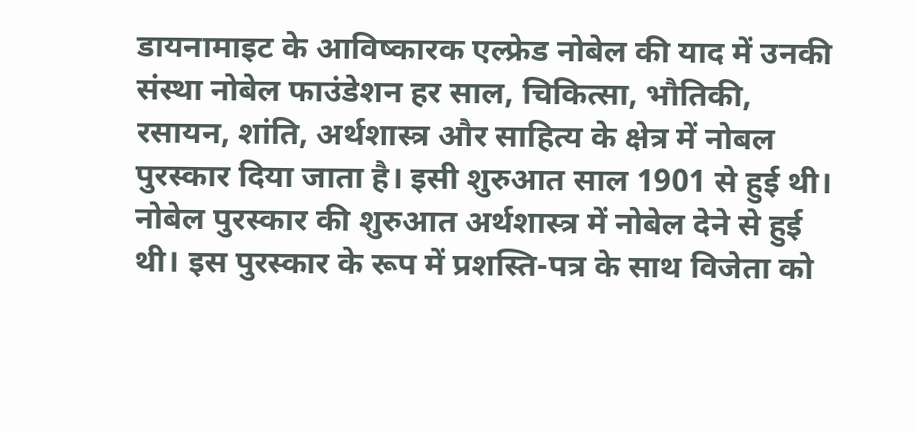डायनामाइट के आविष्कारक एल्फ्रेड नोबेल की याद में उनकी संस्था नोबेल फाउंडेशन हर साल, चिकित्सा, भौतिकी, रसायन, शांति, अर्थशास्त्र और साहित्य के क्षेत्र में नोबल पुरस्कार दिया जाता है। इसी शुरुआत साल 1901 से हुई थी। नोबेल पुरस्कार की शुरुआत अर्थशास्त्र में नोबेल देने से हुई थी। इस पुरस्कार के रूप में प्रशस्ति-पत्र के साथ विजेता को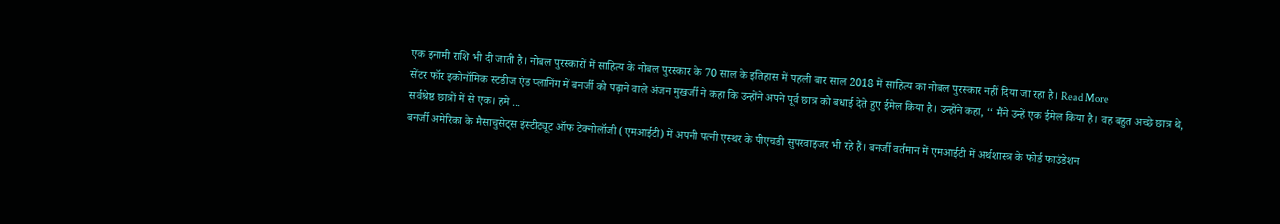एक इनामी राशि भी दी जाती है। नोबल पुरस्कारों में साहित्य के नोबल पुरस्कार के 70 साल के इतिहास में पहली बार साल 2018 में साहित्य का नोबल पुरस्कार नहीं दिया जा रहा है। Read More
सेंटर फॉर इकोनॉमिक स्टडीज एंड प्लानिंग में बनर्जी को पढ़ाने वाले अंजन मुखर्जी ने कहा कि उन्होंने अपने पूर्व छात्र को बधाई देते हुए ईमेल किया है। उन्होंने कहा, ‘‘ मैंने उन्हें एक ईमेल किया है। वह बहुत अच्छे छात्र थे, सर्वश्रेष्ठ छात्रों में से एक। हमे ...
बनर्जी अमेरिका के मैसाचुसेट्स इंस्टीट्यूट ऑफ टेक्नोलॉजी (एमआईटी) में अपनी पत्नी एस्थर के पीएचडी सुपरवाइजर भी रहे हैं। बनर्जी वर्तमान में एमआईटी में अर्थशास्त्र के फोर्ड फाउंडेशन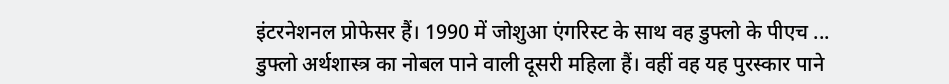इंटरनेशनल प्रोफेसर हैं। 1990 में जोशुआ एंगरिस्ट के साथ वह डुफ्लो के पीएच ...
डुफ्लो अर्थशास्त्र का नोबल पाने वाली दूसरी महिला हैं। वहीं वह यह पुरस्कार पाने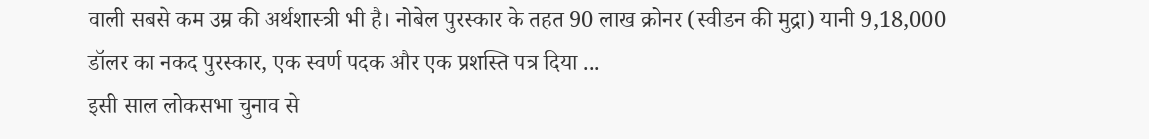वाली सबसे कम उम्र की अर्थशास्त्री भी है। नोबेल पुरस्कार के तहत 90 लाख क्रोनर (स्वीडन की मुद्रा) यानी 9,18,000 डॉलर का नकद पुरस्कार, एक स्वर्ण पदक और एक प्रशस्ति पत्र दिया ...
इसी साल लोकसभा चुनाव से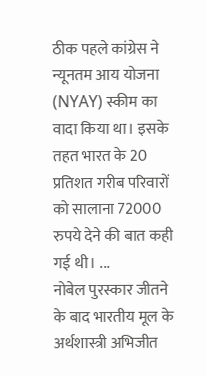ठीक पहले कांग्रेस ने न्यूनतम आय योजना (NYAY) स्कीम का वादा किया था। इसके तहत भारत के 20 प्रतिशत गरीब परिवारों को सालाना 72000 रुपये देने की बात कही गई थी। ...
नोबेल पुरस्कार जीतने के बाद भारतीय मूल के अर्थशास्त्री अभिजीत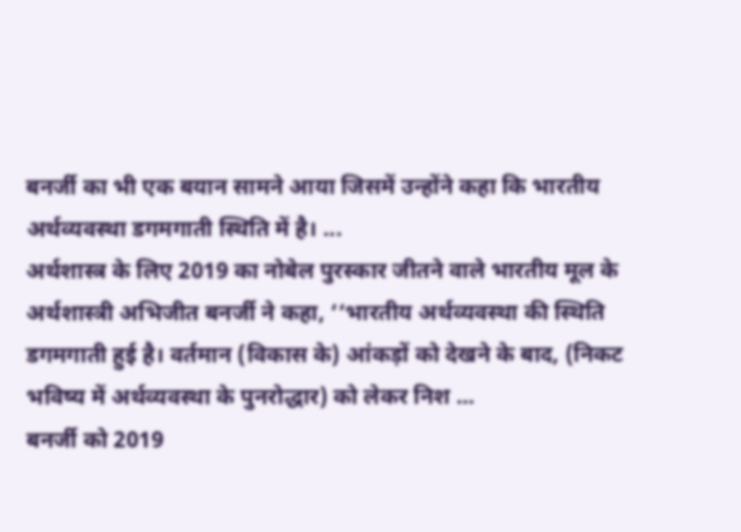बनर्जी का भी एक बयान सामने आया जिसमें उन्होंने कहा कि भारतीय अर्थव्यवस्था डगमगाती स्थिति में है। ...
अर्थशास्त्र के लिए 2019 का नोबेल पुरस्कार जीतने वाले भारतीय मूल के अर्थशास्त्री अभिजीत बनर्जी ने कहा, ‘‘भारतीय अर्थव्यवस्था की स्थिति डगमगाती हुई है। वर्तमान (विकास के) आंकड़ों को देखने के बाद, (निकट भविष्य में अर्थव्यवस्था के पुनरोद्धार) को लेकर निश ...
बनर्जी को 2019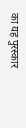का यह पुरस्कार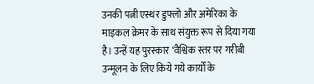उनकी पत्नी एस्थर डुफ्लो और अमेरिका के माइकल क्रेमर के साथ संयुक्त रूप से दिया गया है। उन्हें यह पुरस्कार ‘वैश्विक स्तर पर गरीबी उन्मूलन के लिए किये गये कार्यों के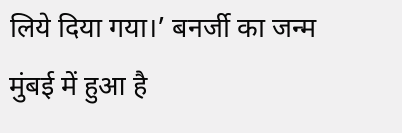लिये दिया गया।’ बनर्जी का जन्म मुंबई में हुआ है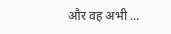और वह अभी ...